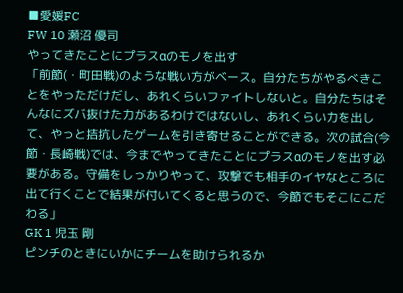■愛媛FC
FW 10 瀬沼 優司
やってきたことにプラスαのモノを出す
「前節(・町田戦)のような戦い方がベース。自分たちがやるべきことをやっただけだし、あれくらいファイトしないと。自分たちはそんなにズバ抜けた力があるわけではないし、あれくらい力を出して、やっと拮抗したゲームを引き寄せることができる。次の試合(今節・長崎戦)では、今までやってきたことにプラスαのモノを出す必要がある。守備をしっかりやって、攻撃でも相手のイヤなところに出て行くことで結果が付いてくると思うので、今節でもそこにこだわる」
GK 1 児玉 剛
ピンチのときにいかにチームを助けられるか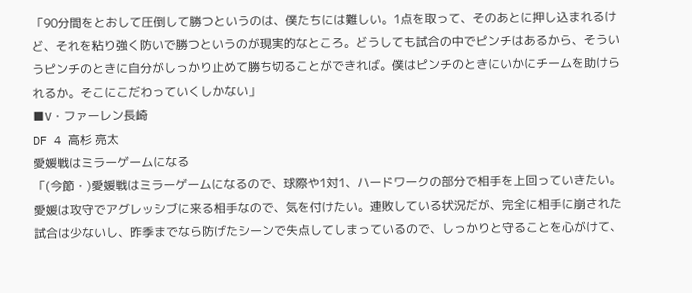「90分間をとおして圧倒して勝つというのは、僕たちには難しい。1点を取って、そのあとに押し込まれるけど、それを粘り強く防いで勝つというのが現実的なところ。どうしても試合の中でピンチはあるから、そういうピンチのときに自分がしっかり止めて勝ち切ることができれば。僕はピンチのときにいかにチームを助けられるか。そこにこだわっていくしかない」
■V・ファーレン長崎
DF 4 高杉 亮太
愛媛戦はミラーゲームになる
「(今節・)愛媛戦はミラーゲームになるので、球際や1対1、ハードワークの部分で相手を上回っていきたい。愛媛は攻守でアグレッシブに来る相手なので、気を付けたい。連敗している状況だが、完全に相手に崩された試合は少ないし、昨季までなら防げたシーンで失点してしまっているので、しっかりと守ることを心がけて、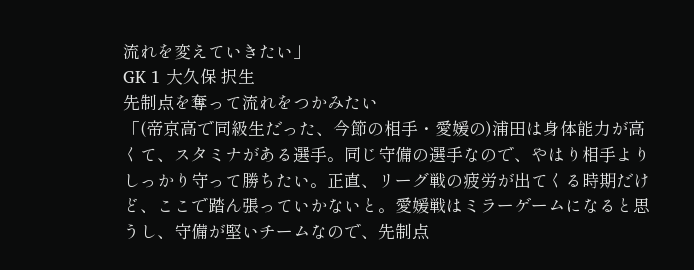流れを変えていきたい」
GK 1 大久保 択生
先制点を奪って流れをつかみたい
「(帝京高で同級生だった、今節の相手・愛媛の)浦田は身体能力が高くて、スタミナがある選手。同じ守備の選手なので、やはり相手よりしっかり守って勝ちたい。正直、リーグ戦の疲労が出てくる時期だけど、ここで踏ん張っていかないと。愛媛戦はミラーゲームになると思うし、守備が堅いチームなので、先制点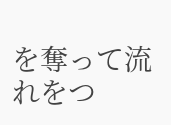を奪って流れをつ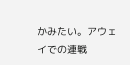かみたい。アウェイでの連戦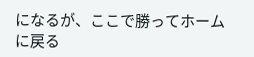になるが、ここで勝ってホームに戻る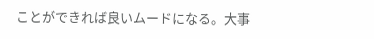ことができれば良いムードになる。大事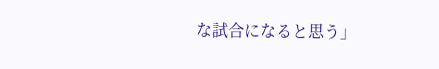な試合になると思う」